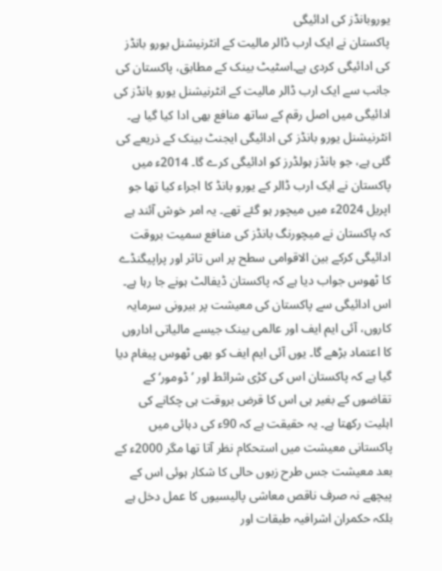یوروبانڈز کی ادائیگی
پاکستان نے ایک ارب ڈالر مالیت کے انٹرنیشنل یورو بانڈز کی ادائیگی کردی ہے۔اسٹیٹ بینک کے مطابق، پاکستان کی جانب سے ایک ارب ڈالر مالیت کے انٹرنیشنل یورو بانڈز کی ادائیگی میں اصل رقم کے ساتھ منافع بھی ادا کیا گیا ہے۔ انٹرنیشنل یورو بانڈز کی ادائیگی ایجنٹ بینک کے ذریعے کی گئی ہے، جو بانڈز ہولڈرز کو ادائیگی کرے گا۔ 2014ء میں پاکستان نے ایک ارب ڈالر کے یورو بانڈ کا اجراء کیا تھا جو اپریل 2024ء میں میچور ہو گئے تھے۔ یہ امر خوش آئند ہے کہ پاکستان نے میچورنگ بانڈز کی منافع سمیت بروقت ادائیگی کرکے بین الاقوامی سطح پر اس تاثر اور پراپیگنڈے کا ٹھوس جواب دیا ہے کہ پاکستان ڈیفالٹ ہونے جا رہا ہے۔ اس ادائیگی سے پاکستان کی معیشت پر بیرونی سرمایہ کاروں، آئی ایم ایف اور عالمی بینک جیسے مالیاتی اداروں کا اعتماد بڑھے گا۔ یوں آئی ایم ایف کو بھی ٹھوس پیغام دیا گیا ہے کہ پاکستان اس کی کڑی شرائط اور ’ڈومور‘ کے تقاضوں کے بغیر ہی اس کا قرض بروقت ہی چکانے کی اہلیت رکھتا ہے۔ یہ حقیقت ہے کہ 90ء کی دہائی میں پاکستانی معیشت میں استحکام نظر آتا تھا مگر 2000ء کے بعد معیشت جس طرح زبوں حالی کا شکار ہوئی اس کے پیچھے نہ صرف ناقص معاشی پالیسیوں کا عمل دخل ہے بلکہ حکمران اشرافیہ طبقات اور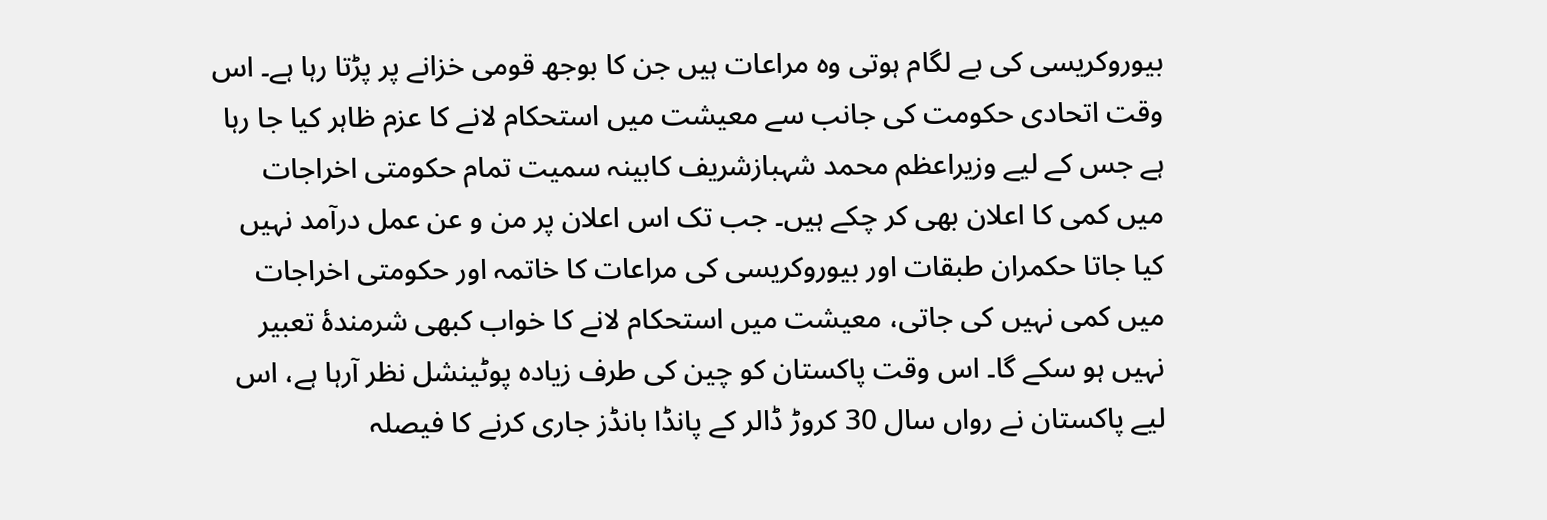بیوروکریسی کی بے لگام ہوتی وہ مراعات ہیں جن کا بوجھ قومی خزانے پر پڑتا رہا ہے۔ اس وقت اتحادی حکومت کی جانب سے معیشت میں استحکام لانے کا عزم ظاہر کیا جا رہا ہے جس کے لیے وزیراعظم محمد شہبازشریف کابینہ سمیت تمام حکومتی اخراجات میں کمی کا اعلان بھی کر چکے ہیں۔ جب تک اس اعلان پر من و عن عمل درآمد نہیں کیا جاتا حکمران طبقات اور بیوروکریسی کی مراعات کا خاتمہ اور حکومتی اخراجات میں کمی نہیں کی جاتی، معیشت میں استحکام لانے کا خواب کبھی شرمندۂ تعبیر نہیں ہو سکے گا۔ اس وقت پاکستان کو چین کی طرف زیادہ پوٹینشل نظر آرہا ہے، اس لیے پاکستان نے رواں سال 30 کروڑ ڈالر کے پانڈا بانڈز جاری کرنے کا فیصلہ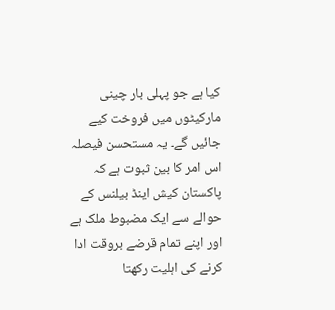کیا ہے جو پہلی بار چینی مارکیٹوں میں فروخت کیے جائیں گے۔ یہ مستحسن فیصلہ اس امر کا بین ثبوت ہے کہ پاکستان کیش اینڈ بیلنس کے حوالے سے ایک مضبوط ملک ہے اور اپنے تمام قرضے بروقت ادا کرنے کی اہلیت رکھتا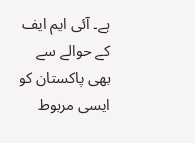ہے۔ آئی ایم ایف کے حوالے سے بھی پاکستان کو ایسی مربوط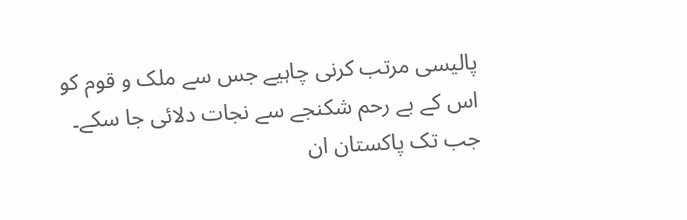پالیسی مرتب کرنی چاہیے جس سے ملک و قوم کو اس کے بے رحم شکنجے سے نجات دلائی جا سکے۔ جب تک پاکستان ان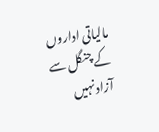مالیاتی اداروں کے چنگل سے آزاد نہیں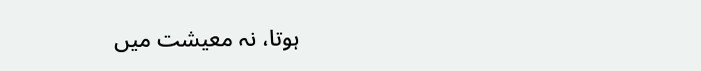ہوتا، نہ معیشت میں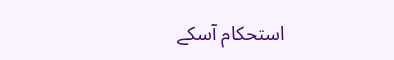استحکام آسکے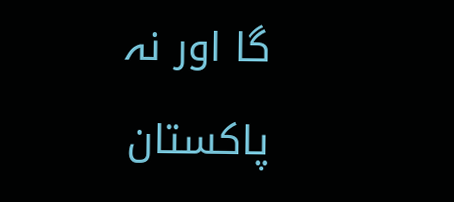گا اور نہ پاکستان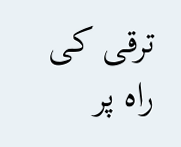ترقی کی راہ پر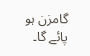گامزن ہو پائے گا۔